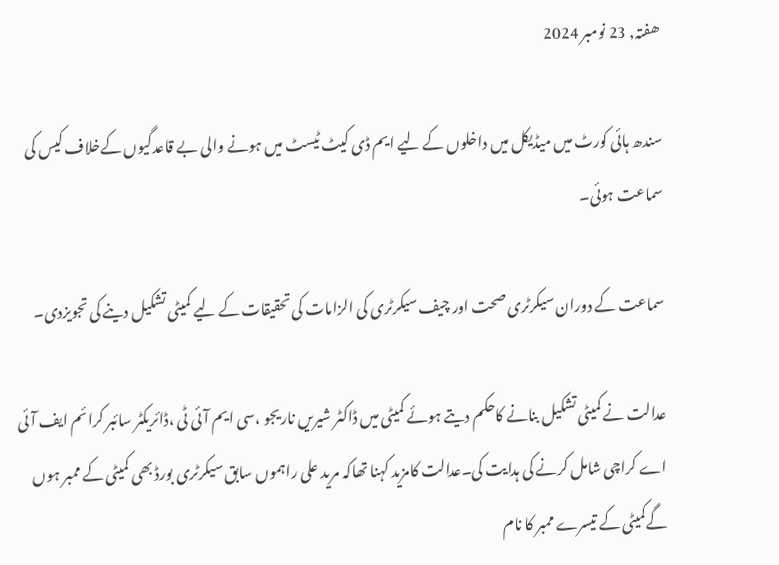ھفتہ, 23 نومبر 2024

سندھ ہائی کورٹ میں میڈیکل میں داخلوں کے لیے ایم ڈی کیٹ ٹیسٹ میں ہونے والی بے قاعدگیوں کےخلاف کیس کی سماعت ہوئی۔

سماعت کے دوران سیکرٹری صحت اور چیف سیکرٹری کی الزامات کی تحقیقات کے لیے کمیٹی تشکیل دینے کی تجویزدی۔

عدالت نے کمیٹی تشکیل بنانے کاحکم دیتے ہوئے کمیٹی میں ڈاکٹر شیریں ناریجو ،سی ایم آئی ٹی ،ڈائریکٹر سائبر کرائم ایف آئی اے کراچی شامل کرنے کی ہدایت کی۔عدالت کامزید کہنا تھاکہ مرید علی راہموں سابق سیکرٹری بورڈ بھی کمیٹی کے ممبر ہوں گےکمیٹی کے تیسرے ممبر کا نام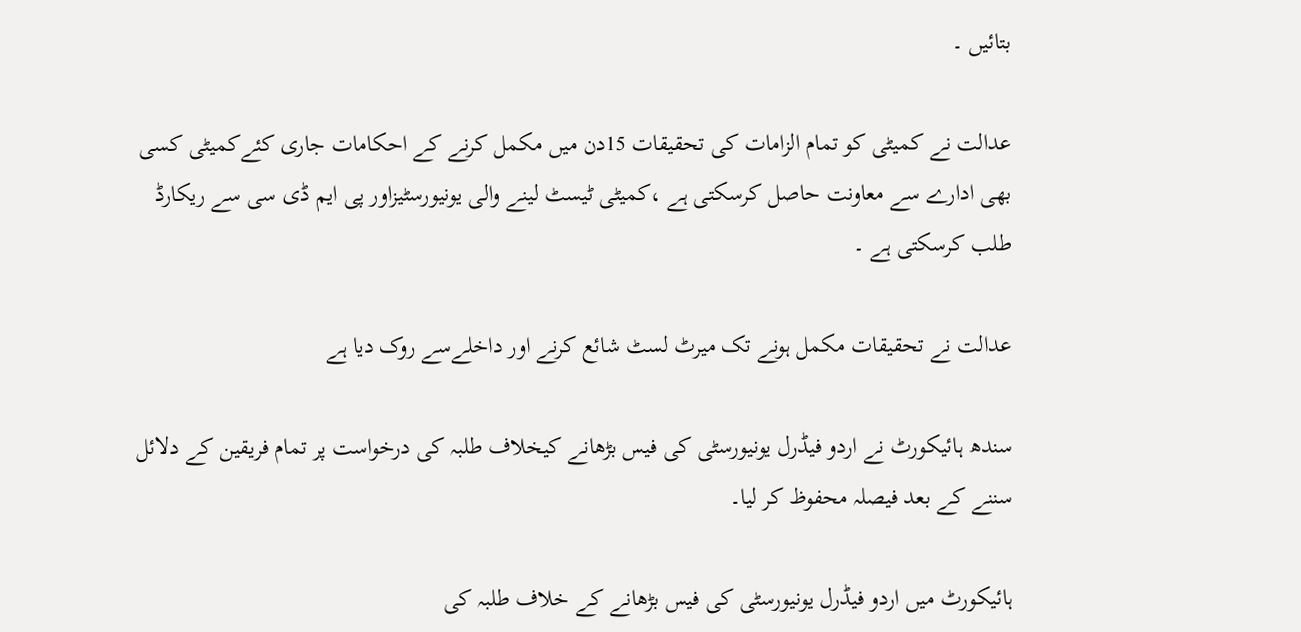بتائیں ۔

عدالت نے کمیٹی کو تمام الزامات کی تحقیقات 15دن میں مکمل کرنے کے احکامات جاری کئےکمیٹی کسی بھی ادارے سے معاونت حاصل کرسکتی ہے ،کمیٹی ٹیسٹ لینے والی یونیورسٹیزاور پی ایم ڈی سی سے ریکارڈ طلب کرسکتی ہے ۔

عدالت نے تحقیقات مکمل ہونے تک میرٹ لسٹ شائع کرنے اور داخلےسے روک دیا ہے

سندھ ہائیکورٹ نے اردو فیڈرل یونیورسٹی کی فیس بڑھانے کیخلاف طلبہ کی درخواست پر تمام فریقین کے دلائل سننے کے بعد فیصلہ محفوظ کر لیا۔

ہائیکورٹ میں اردو فیڈرل یونیورسٹی کی فیس بڑھانے کے خلاف طلبہ کی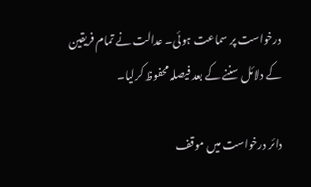درخواست پر سماعت ہوئی۔ عدالت نے تمام فریقین کے دلائل سننے کے بعد فیصلہ محفوظ کرلیا۔

دائر درخواست میں موقف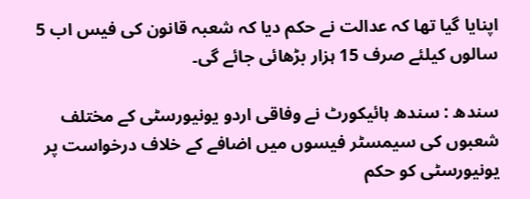اپنایا گیا تھا کہ عدالت نے حکم دیا کہ شعبہ قانون کی فیس اب 5 سالوں کیلئے صرف 15 ہزار بڑھائی جائے گی۔

سندھ : سندھ ہائیکورٹ نے وفاقی اردو یونیورسٹی کے مختلف شعبوں کی سیمسٹر فیسوں میں اضافے کے خلاف درخواست پر یونیورسٹی کو حکم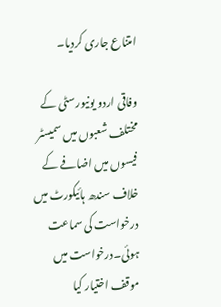امتناع جاری کردیا۔

وفاقی اردو یونیورسٹی کے مختلف شعبوں میں سمیسٹر فیسوں میں اضافے کے خلاف سندھ ہائیکورٹ میں درخواست کی سماعت ہوئی۔درخواست میں موقف اختیار کیا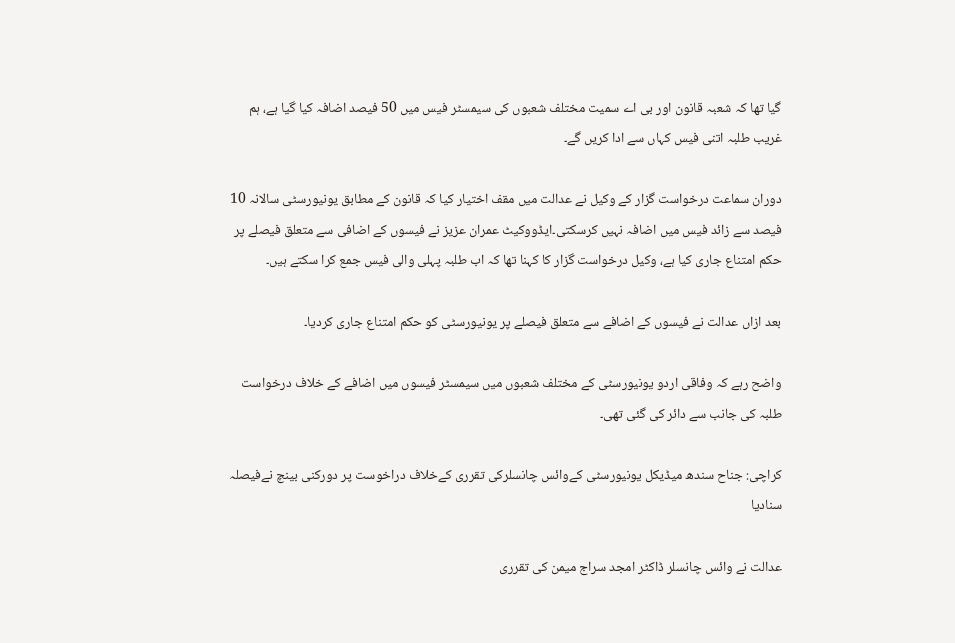گیا تھا کہ شعبہ قانون اور بی اے سمیت مختلف شعبوں کی سیمسٹر فیس میں 50 فیصد اضافہ کیا گیا ہے، ہم غریب طلبہ اتنی فیس کہاں سے ادا کریں گے۔

دوران سماعت درخواست گزار کے وکیل نے عدالت میں مقف اختیار کیا کہ قانون کے مطابق یونیورسٹی سالانہ 10 فیصد سے زائد فیس میں اضافہ نہیں کرسکتی۔ایڈووکیٹ عمران عزیز نے فیسوں کے اضافی سے متعلق فیصلے پر حکم امتناع جاری کیا ہے، وکیل درخواست گزار کا کہنا تھا کہ اب طلبہ پہلی والی فیس جمع کرا سکتے ہیں۔

بعد ازاں عدالت نے فیسوں کے اضافے سے متعلق فیصلے پر یونیورسٹی کو حکم امتناع جاری کردیا۔

واضح رہے کہ وفاقی اردو یونیورسٹی کے مختلف شعبوں میں سیمسٹر فیسوں میں اضافے کے خلاف درخواست طلبہ کی جانب سے دائر کی گئی تھی۔

کراچی: جناح سندھ میڈیکل یونیورسٹی کےوائس چانسلرکی تقرری کےخلاف دراخوست پر دورکنی بینچ نےفیصلہ سنادیا

عدالت نے وائس چانسلر ڈاکٹر امجد سراج میمن کی تقرری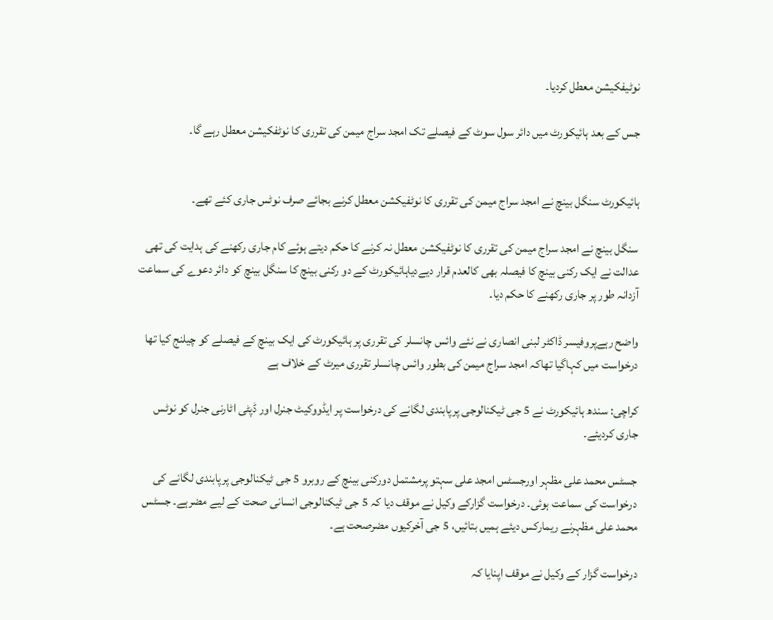نوٹیفکیشن معطل کردیا۔

جس کے بعد ہائیکورٹ میں دائر سول سوٹ کے فیصلے تک امجد سراج میمن کی تقرری کا نوٹفکیشن معطل رہے گا۔


ہائیکورٹ سنگل بینچ نے امجد سراج میمن کی تقرری کا نوٹفیکشن معطل کرنے بجائے صرف نوٹس جاری کئے تھے۔

سنگل بینچ نے امجد سراج میمن کی تقرری کا نوٹفیکشن معطل نہ کرنے کا حکم دیتے ہوئے کام جاری رکھنے کی ہدایت کی تھی عدالت نے ایک رکنی بینچ کا فیصلہ بھی کالعدم قرار دیےدیاہائیکورٹ کے دو رکنی بینچ کا سنگل بینچ کو دائر دعوے کی سماعت آزدانہ طور پر جاری رکھنے کا حکم دیا۔

واضح رہےپروفیسر ڈاکٹر لبنی انصاری نے نئے وائس چانسلر کی تقرری پر ہائیکورٹ کی ایک بینچ کے فیصلے کو چیلنج کیا تھا درخواست میں کہاگیا تھاکہ امجد سراج میمن کی بطور وائس چانسلر تقرری میرٹ کے خلاف ہے

کراچی: سندھ ہائیکورٹ نے 5 جی ٹیکنالوجی پرپابندی لگانے کی درخواست پر ایڈووکیٹ جنرل اور ڈپٹی اٹارنی جنرل کو نوٹس جاری کردیئے۔

جسٹس محمد علی مظہر اورجسٹس امجد علی سہتو پرمشتمل دورکنی بینچ کے روبرو 5 جی ٹیکنالوجی پرپابندی لگانے کی درخواست کی سماعت ہوئی۔ درخواست گزارکے وکیل نے موقف دیا کہ 5 جی ٹیکنالوجی انسانی صحت کے لیے مضرہے۔ جسٹس محمد علی مظہرنے ریمارکس دیئے ہمیں بتائیں، 5 جی آخرکیوں مضرصحت ہے۔

درخواست گزار کے وکیل نے موقف اپنایا کہ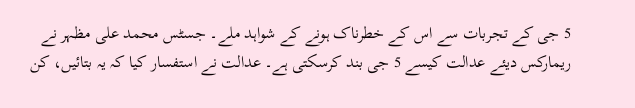5 جی کے تجربات سے اس کے خطرناک ہونے کے شواہد ملے۔ جسٹس محمد علی مظہر نے ریمارکس دیئے عدالت کیسے 5 جی بند کرسکتی ہے۔ عدالت نے استفسار کیا کہ یہ بتائیں، کن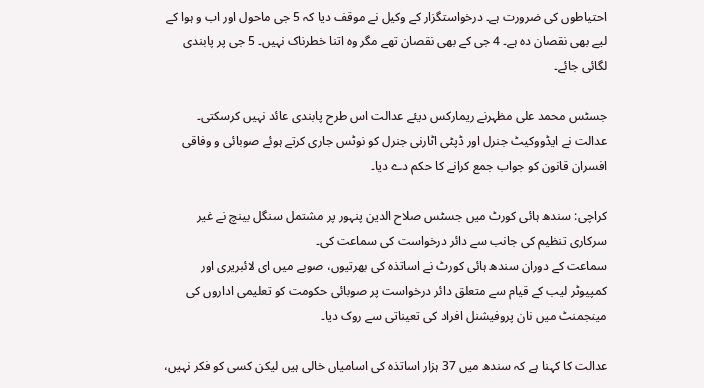احتیاطوں کی ضرورت ہے۔ درخواستگزار کے وکیل نے موقف دیا کہ 5 جی ماحول اور اب و ہوا کے لیے بھی نقصان دہ ہے۔ 4 جی کے بھی نقصان تھے مگر وہ اتنا خطرناک نہیں۔ 5 جی پر پابندی لگائی جائے۔

جسٹس محمد علی مظہرنے ریمارکس دیئے عدالت اس طرح پابندی عائد نہیں کرسکتی۔ عدالت نے ایڈووکیٹ جنرل اور ڈپٹی اٹارنی جنرل کو نوٹس جاری کرتے ہوئے صوبائی و وفاقی افسران قانون کو جواب جمع کرانے کا حکم دے دیا۔

کراچی: سندھ ہائی کورٹ میں جسٹس صلاح الدین پنہور پر مشتمل سنگل بینچ نے غیر سرکاری تنظیم کی جانب سے دائر درخواست کی سماعت کی۔
سماعت کے دوران سندھ ہائی کورٹ نے اساتذہ کی بھرتیوں، صوبے میں ای لائبریری اور کمپیوٹر لیب کے قیام سے متعلق دائر درخواست پر صوبائی حکومت کو تعلیمی اداروں کی مینجمنٹ میں نان پروفیشنل افراد کی تعیناتی سے روک دیا۔

عدالت کا کہنا ہے کہ سندھ میں 37 ہزار اساتذہ کی اسامیاں خالی ہیں لیکن کسی کو فکر نہیں،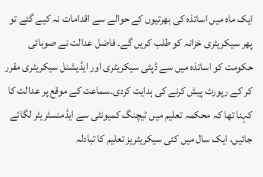ایک ماہ میں اساتذہ کی بھرتیوں کے حوالے سے اقدامات نہ کیے گئے تو پھر سیکریٹری خزانہ کو طلب کریں گے۔ فاضل عدالت نے صوبائی حکومت کو اساتذہ میں سے ڈپٹی سیکریٹری اور ایڈیشنل سیکریٹری مقرر کر کے رپورٹ پیش کرنے کی ہدایت کردی۔سماعت کے موقع پر عدالت کا کہنا تھا کہ محکمہ تعلیم میں ٹیچنگ کمیونٹی سے ایڈمنسٹریٹر لگائے جائیں، ایک سال میں کئی سیکریٹریز تعلیم کا تبادلہ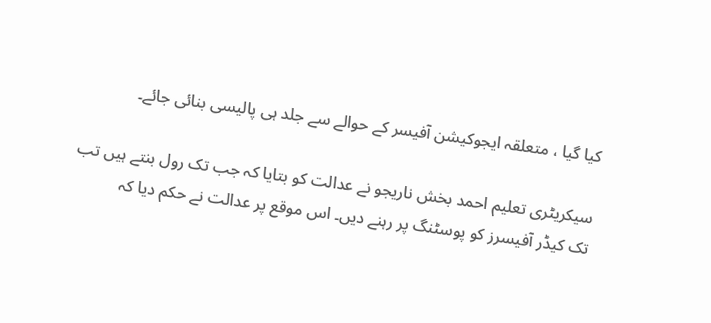کیا گیا ، متعلقہ ایجوکیشن آفیسر کے حوالے سے جلد ہی پالیسی بنائی جائے۔

سیکریٹری تعلیم احمد بخش ناریجو نے عدالت کو بتایا کہ جب تک رول بنتے ہیں تب تک کیڈر آفیسرز کو پوسٹنگ پر رہنے دیں۔ اس موقع پر عدالت نے حکم دیا کہ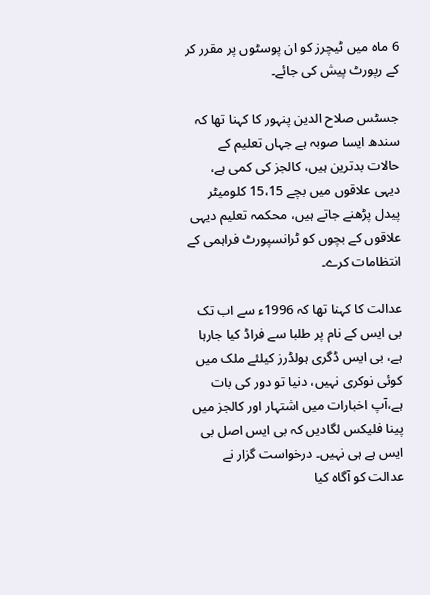6 ماہ میں ٹیچرز کو ان پوسٹوں پر مقرر کر کے رپورٹ پیش کی جائے۔

جسٹس صلاح الدین پنہور کا کہنا تھا کہ سندھ ایسا صوبہ ہے جہاں تعلیم کے حالات بدترین ہیں، کالجز کی کمی ہے، دیہی علاقوں میں بچے 15،15 کلومیٹر پیدل پڑھنے جاتے ہیں، محکمہ تعلیم دیہی علاقوں کے بچوں کو ٹرانسپورٹ فراہمی کے انتظامات کرے۔

عدالت کا کہنا تھا کہ 1996ء سے اب تک بی ایس کے نام پر طلبا سے فراڈ کیا جارہا ہے، بی ایس ڈگری ہولڈرز کیلئے ملک میں کوئی نوکری نہیں، دنیا تو دور کی بات ہے،آپ اخبارات میں اشتہار اور کالجز میں پینا فلیکس لگادیں کہ بی ایس اصل بی ایس ہے ہی نہیں۔ درخواست گزار نے عدالت کو آگاہ کیا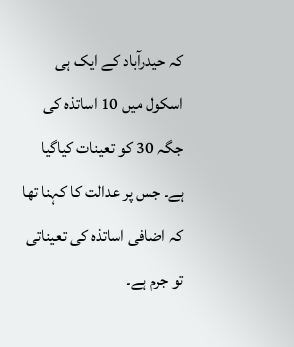کہ حیدرآباد کے ایک ہی اسکول میں 10 اساتذہ کی جگہ 30 کو تعینات کیاگیا ہے۔ جس پر عدالت کا کہنا تھا کہ اضافی اساتذہ کی تعیناتی تو جرم ہے۔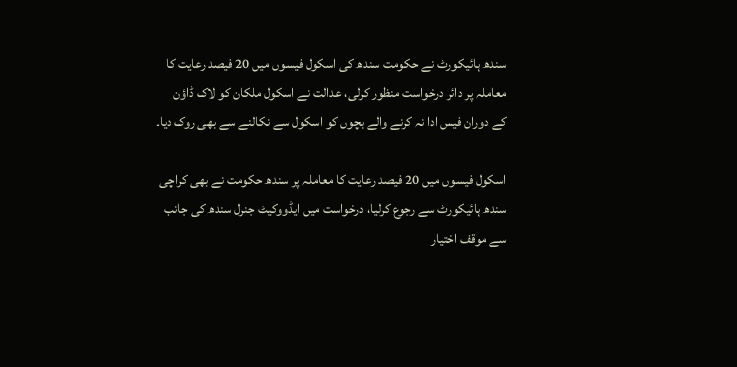سندھ ہائیکورٹ نے حکومت سندھ کی اسکول فیسوں میں 20 فیصد رعایت کا معاملہ پر دائر درخواست منظور کرلی، عدالت نے اسکول ملکان کو لاک ڈاؤن کے دوران فیس ادا نہ کرنے والے بچوں کو اسکول سے نکالنے سے بھی روک دیا۔

اسکول فیسوں میں 20 فیصد رعایت کا معاملہ پر سندھ حکومت نے بھی کراچی سندھ ہائیکورٹ سے رجوع کرلیا، درخواست میں ایڈووکیٹ جنرل سندھ کی جانب سے موقف اختیار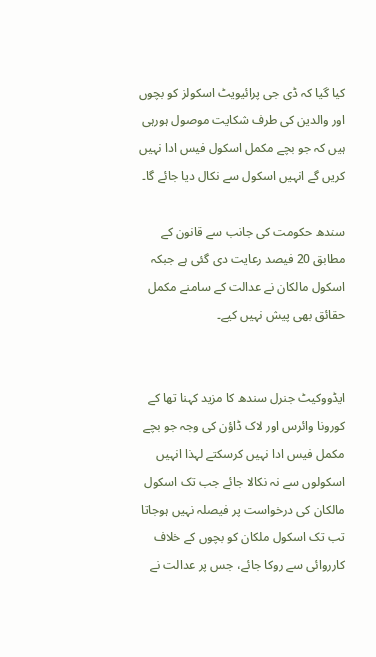کیا گیا کہ ڈی جی پرائیویٹ اسکولز کو بچوں اور والدین کی طرف شکایت موصول ہورہی ہیں کہ جو بچے مکمل اسکول فیس ادا نہیں کریں گے انہیں اسکول سے نکال دیا جائے گا۔

سندھ حکومت کی جانب سے قانون کے مطابق 20 فیصد رعایت دی گئی ہے جبکہ اسکول مالکان نے عدالت کے سامنے مکمل حقائق بھی پیش نہیں کیے۔


ایڈووکیٹ جنرل سندھ کا مزید کہنا تھا کے کورونا وائرس اور لاک ڈاؤن کی وجہ جو بچے مکمل فیس ادا نہیں کرسکتے لہذا انہیں اسکولوں سے نہ نکالا جائے جب تک اسکول مالکان کی درخواست پر فیصلہ نہیں ہوجاتا تب تک اسکول ملکان کو بچوں کے خلاف کارروائی سے روکا جائے، جس پر عدالت نے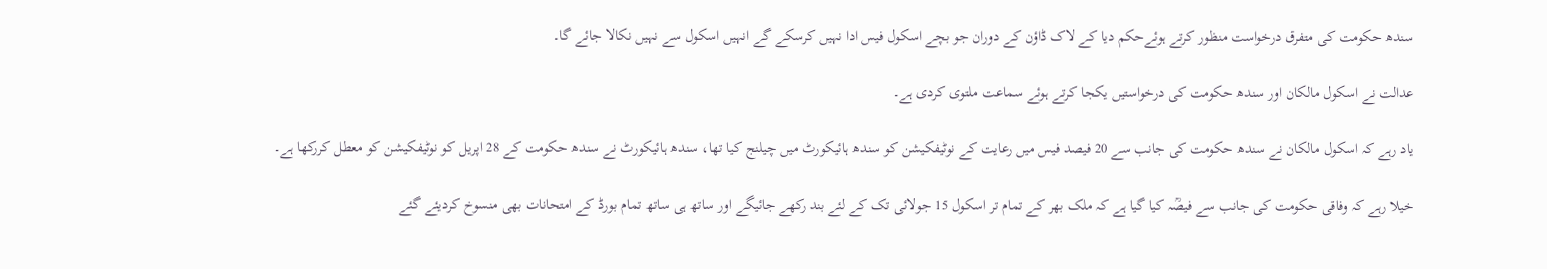سندھ حکومت کی متفرق درخواست منظور کرتے ہوئےحکم دیا کے لاک ڈاؤن کے دوران جو بچے اسکول فیس ادا نہیں کرسکے گے انہیں اسکول سے نہیں نکالا جائے گا۔

عدالت نے اسکول مالکان اور سندھ حکومت کی درخواستیں یکجا کرتے ہوئے سماعت ملتوی کردی ہے۔

یاد رہے کہ اسکول مالکان نے سندھ حکومت کی جانب سے 20 فیصد فیس میں رعایت کے نوٹیفکیشن کو سندھ ہائیکورٹ میں چیلنج کیا تھا، سندھ ہائیکورٹ نے سندھ حکومت کے 28 اپریل کو نوٹیفکیشن کو معطل کررکھا ہے۔

خیلا رہے کہ وفاقی حکومت کی جانب سے فیصؒہ کیا گیا ہے کہ ملک بھر کے تمام تر اسکول 15 جولائی تک کے لئے بند رکھے جائیگے اور ساتھ ہی ساتھ تمام بورڈ کے امتحانات بھی منسوخ کردیئے گئے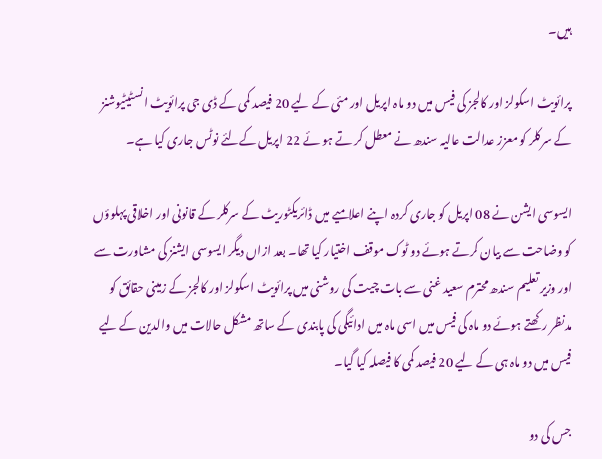ہیں۔

پرائویٹ اسکولز اور کالجز کی فیس میں دو ماہ اپریل اور مئی کے لیے 20 فیصد کمی کے ڈی جی پرائویٹ انسٹیٹیوشنز کے سرکلر کو معزز عدالت عالیہ سندھ نے معطل کر تے ہو ئے 22 اپریل کےلئے نوٹس جاری کیا ہے۔

ایسوسی ایشن نے 08 اپریل کو جاری کردہ اپنے اعلامیے میں ڈائریکٹوریٹ کے سرکلر کے قانونی اور اخلاقی پہلوؤں کو وضاحت سے بیان کرتے ہوئے دو ٹوک موقف اختیار کیا تھا۔ بعد ازاں دیگر ایسوسی ایشنز کی مشاورت سے اور وزیر تعلیم سندھ محترم سعید غنی سے بات چیت کی روشنی میں پرائویٹ اسکولز اور کالجز کے زمینی حقائق کو مدنظر رکھتے ہوئے دو ماہ کی فیس میں اسی ماہ میں ادائیگی کی پابندی کے ساتھ مشکل حالات میں والدین کے لیے فیس میں دو ماہ ہی کے لیے 20 فیصد کمی کا فیصلہ کیا گیا۔

جس کی دو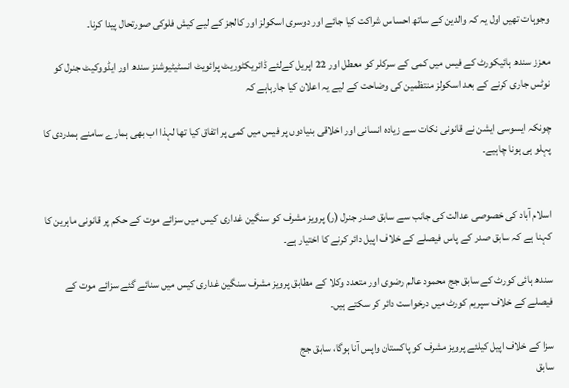وجوہات تھیں اول یہ کہ والدین کے ساتھ احساس شراکت کیا جائے اور دوسری اسکولز اور کالجز کے لیے کیش فلوکی صورتحال پیدا کرنا۔

معزز سندھ ہائیکورٹ کے فیس میں کمی کے سرکلر کو معطل اور 22 اپریل کےلئے ڈائریکٹوریٹ پرائویٹ انسٹیٹیوشنز سندھ اور ایڈووکیٹ جنرل کو نوٹس جاری کرنے کے بعد اسکولز منتظمین کی وضاحت کے لیے یہ اعلان کیا جارہاہے کہ

چونکہ ایسوسی ایشن نے قانونی نکات سے زیادہ انسانی اور اخلاقی بنیادوں پر فیس میں کمی پر اتفاق کیا تھا لہذا اب بھی ہمارے سامنے ہمدردی کا پہلو ہی ہونا چاہیے۔


اسلام آباد کی خصوصی عدالت کی جانب سے سابق صدر جنرل (ر) پرویز مشرف کو سنگین غداری کیس میں سزائے موت کے حکم پر قانونی ماہرین کا کہنا ہے کہ سابق صدر کے پاس فیصلے کے خلاف اپیل دائر کرنے کا اختیار ہے۔

سندھ ہائی کورٹ کے سابق جج محمود عالم رضوی اور متعدد وکلا کے مطابق پرویز مشرف سنگین غداری کیس میں سنائے گئے سزائے موت کے فیصلے کے خلاف سپریم کورٹ میں درخواست دائر کر سکتے ہیں۔

سزا کے خلاف اپیل کیلئے پرویز مشرف کو پاکستان واپس آنا ہوگا، سابق جج
سابق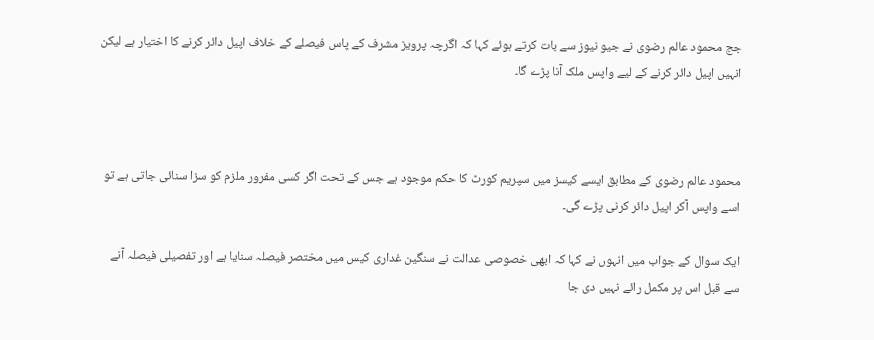جج محمود عالم رضوی نے جیو نیوز سے بات کرتے ہوئے کہا کہ اگرچہ پرویز مشرف کے پاس فیصلے کے خلاف اپیل دائر کرنے کا اختیار ہے لیکن انہیں اپیل دائر کرنے کے لیے واپس ملک آنا پڑے گا۔



محمود عالم رضوی کے مطابق ایسے کیسز میں سپریم کورٹ کا حکم موجود ہے جس کے تحت اگر کسی مفرور ملزم کو سزا سنائی جاتی ہے تو اسے واپس آکر اپیل دائر کرنی پڑے گی۔

ایک سوال کے جواب میں انہوں نے کہا کہ ابھی خصوصی عدالت نے سنگین غداری کیس میں مختصر فیصلہ سنایا ہے اور تفصیلی فیصلہ آنے سے قبل اس پر مکمل رائے نہیں دی جا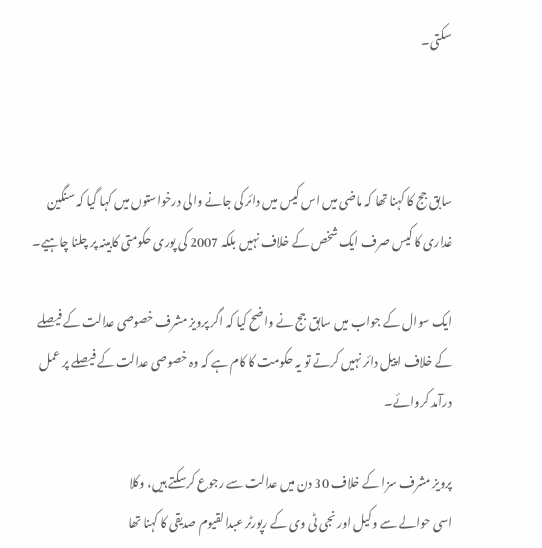سکتی۔



سابق جج کا کہنا تھا کہ ماضی میں اس کیس میں دائر کی جانے والی درخواستوں میں کہا گیا کہ سنگین غداری کا کیس صرف ایک شخص کے خلاف نہیں بلکہ 2007 کی پوری حکومتی کابینہ پر چلنا چاہیے۔

ایک سوال کے جواب میں سابق جج نے واضح کیا کہ اگر پرویز مشرف خصوصی عدالت کے فیصلے کے خلاف اپیل دائر نہیں کرتے تو یہ حکومت کا کام ہے کہ وہ خصوصی عدالت کے فیصلے پر عمل درآمد کروائے۔

پرویز مشرف سزا کے خلاف 30 دن میں عدالت سے رجوع کرسکتے ہیں، وکلا
اسی حوالے سے وکیل اور نجی ٹی وی کے رپورٹر عبدالقیوم صدیقی کا کہنا تھا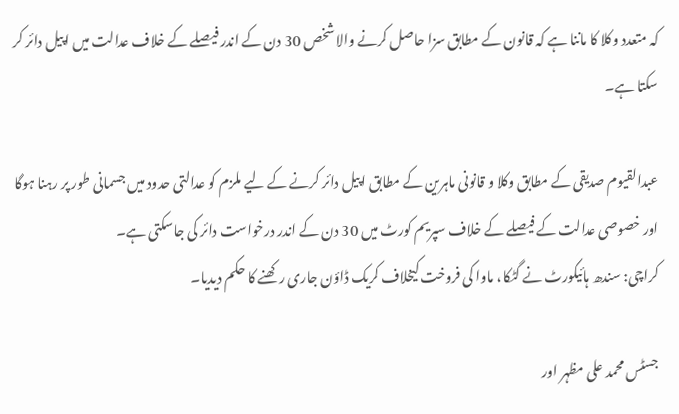کہ متعدد وکلا کا ماننا ہے کہ قانون کے مطابق سزا حاصل کرنے والا شخص 30 دن کے اندر فیصلے کے خلاف عدالت میں اپیل دائر کر سکتا ہے۔

عبدالقیوم صدیقی کے مطابق وکلا و قانونی ماہرین کے مطابق اپیل دائر کرنے کے لیے ملزم کو عدالتی حدود میں جسمانی طور پر رہنا ہوگا اور خصوصی عدالت کے فیصلے کے خلاف سپریم کورٹ میں 30 دن کے اندر درخواست دائر کی جاسکتی ہے۔
کراچی: سندھ ہائیکورٹ نے گٹکا، ماوا کی فروخت کیخلاف کریک ڈاؤن جاری رکھنے کا حکم دیدیا۔

جسٹس محمد علی مظہر اور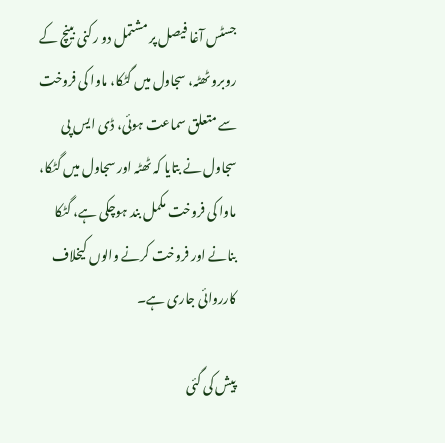جسٹس آغا فیصل پر مشتمل دو رکنی بینچ کے روبرو ٹھٹہ، سجاول میں گٹکا، ماوا کی فروخت سے متعلق سماعت ہوئی، ڈی ایس پی سجاول نے بتایا کہ ٹھٹہ اور سجاول میں گٹکا، ماوا کی فروخت مکمل بند ہوچکی ہے، گٹکا بنانے اور فروخت کرنے والوں کیخلاف کارروائی جاری ہے۔

پیش کی گئی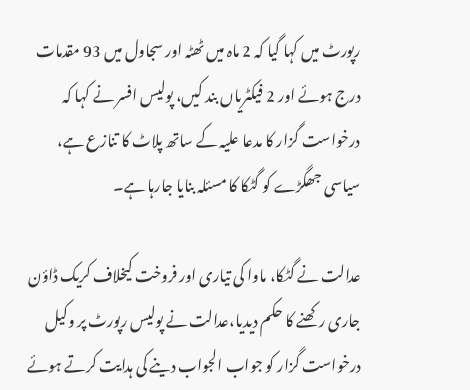رپورٹ میں کہا گیا کہ 2 ماہ میں ٹھٹہ اور سجاول میں 93 مقدمات درج ہوئے اور 2 فیکٹریاں بند کیں، پولیس افسر نے کہا کہ درخواست گزار کا مدعا علیہ کے ساتھ پلاٹ کا تنازع ہے، سیاسی جھگڑے کو گٹکا کا مسئلہ بنایا جارہا ہے۔

عدالت نے گٹکا، ماوا کی تیاری اور فروخت کیخلاف کریک ڈاؤن جاری رکھنے کا حکم دیدیا،عدالت نے پولیس رپورٹ پر وکیل درخواست گزار کو جواب الجواب دینے کی ہدایت کرتے ہوئے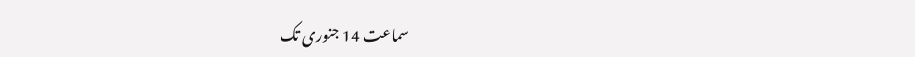سماعت 14 جنوری تک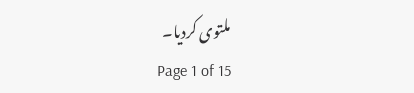ملتوی کردیا۔
Page 1 of 15